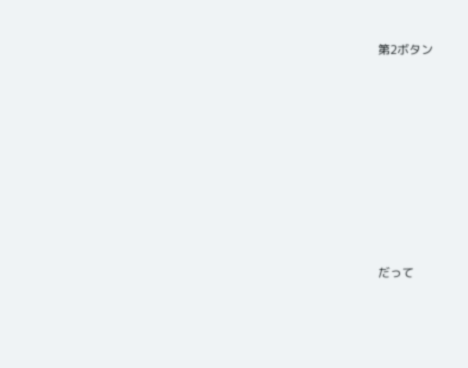第2ボタン








だって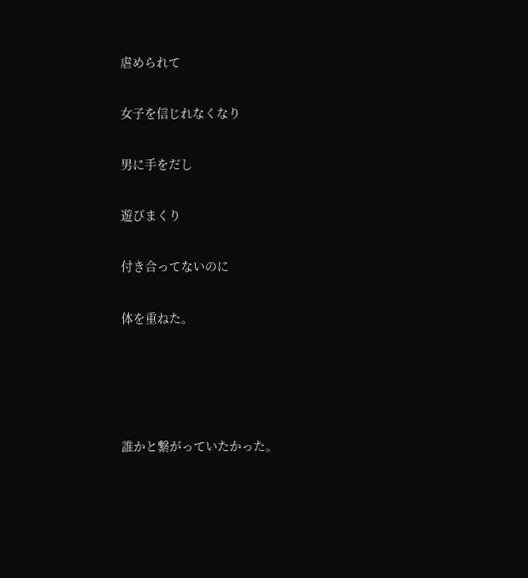虐められて

女子を信じれなくなり

男に手をだし

遊びまくり

付き合ってないのに

体を重ねた。




誰かと繋がっていたかった。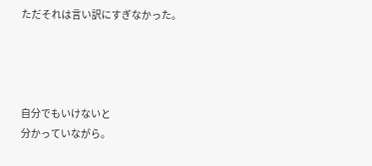ただそれは言い訳にすぎなかった。




自分でもいけないと
分かっていながら。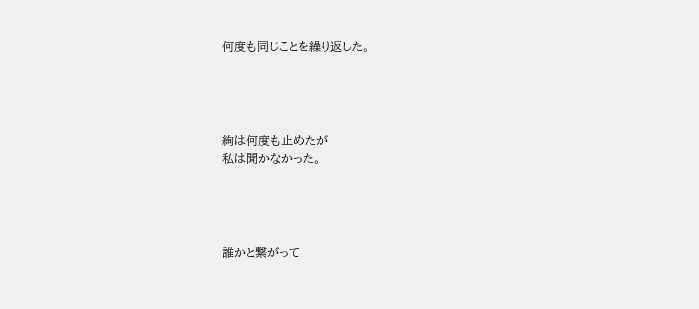何度も同じことを繰り返した。




絢は何度も止めたが
私は聞かなかった。




誰かと繋がって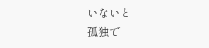いないと
孤独で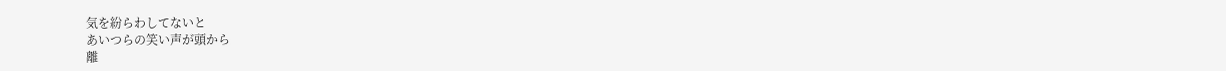気を紛らわしてないと
あいつらの笑い声が頭から
離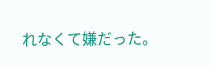れなくて嫌だった。